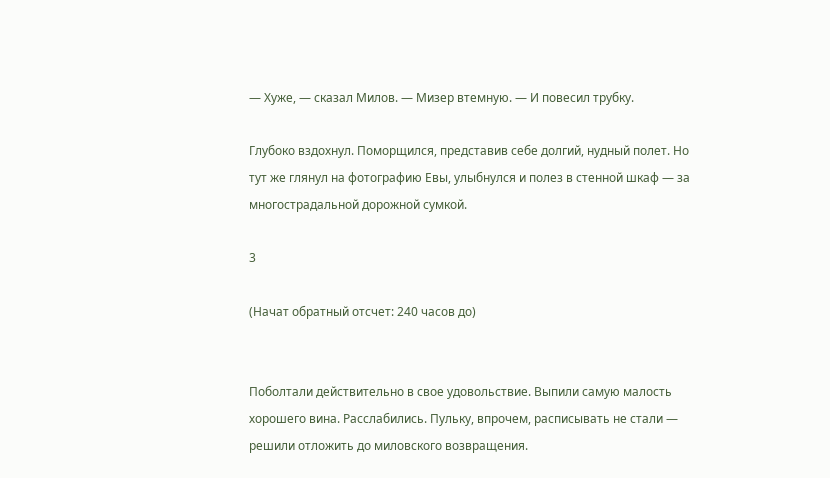— Хуже, — сказал Милов. — Мизер втемную. — И повесил трубку.

Глубоко вздохнул. Поморщился, представив себе долгий, нудный полет. Но тут же глянул на фотографию Евы, улыбнулся и полез в стенной шкаф — за многострадальной дорожной сумкой.

3

(Начат обратный отсчет: 240 часов до)


Поболтали действительно в свое удовольствие. Выпили самую малость хорошего вина. Расслабились. Пульку, впрочем, расписывать не стали — решили отложить до миловского возвращения.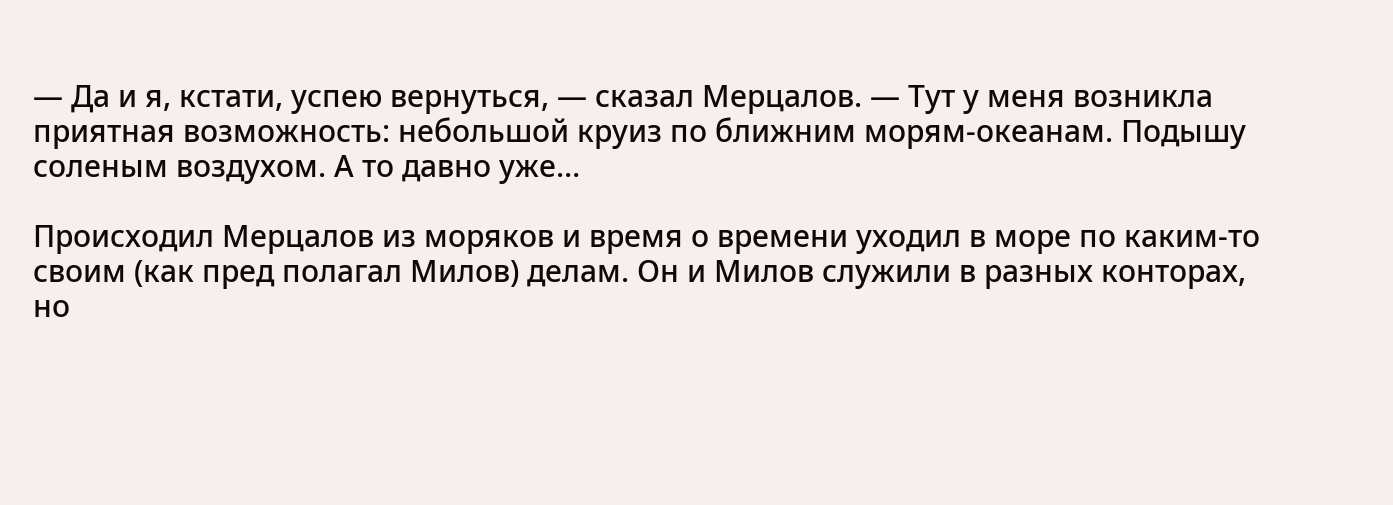— Да и я, кстати, успею вернуться, — сказал Мерцалов. — Тут у меня возникла приятная возможность: небольшой круиз по ближним морям-океанам. Подышу соленым воздухом. А то давно уже…

Происходил Мерцалов из моряков и время о времени уходил в море по каким-то своим (как пред полагал Милов) делам. Он и Милов служили в разных конторах, но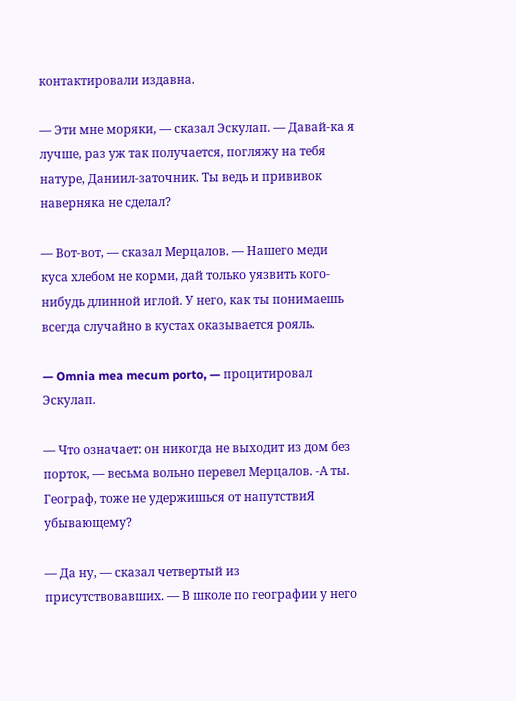контактировали издавна.

— Эти мне моряки, — сказал Эскулап. — Давай-ка я лучше, раз уж так получается, погляжу на тебя натуре, Даниил-заточник. Ты ведь и прививок наверняка не сделал?

— Вот-вот, — сказал Мерцалов. — Нашего меди куса хлебом не корми, дай только уязвить кого-нибудь длинной иглой. У него, как ты понимаешь всегда случайно в кустах оказывается рояль.

— Omnia mea mecum porto, — процитировал Эскулап.

— Что означает: он никогда не выходит из дом без порток, — весьма вольно перевел Мерцалов. -А ты. Географ, тоже не удержишься от напутствиЯ убывающему?

— Да ну, — сказал четвертый из присутствовавших. — В школе по географии у него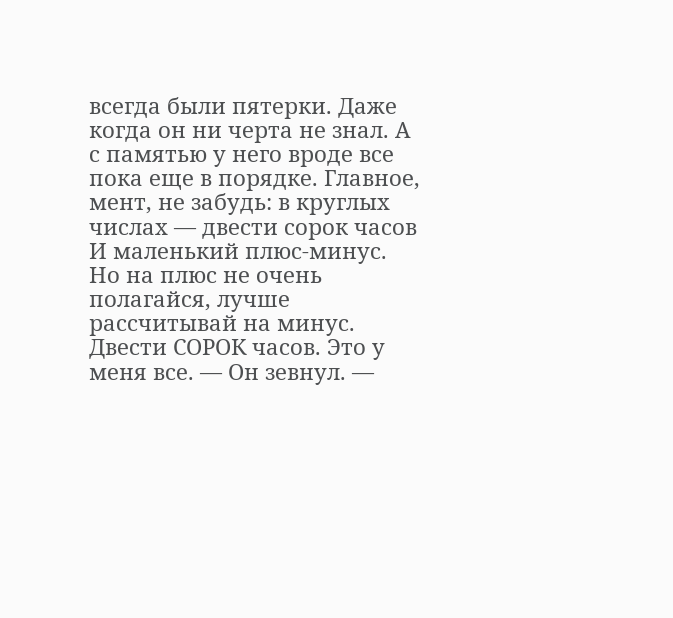всегда были пятерки. Даже когда он ни черта не знал. А с памятью у него вроде все пока еще в порядке. Главное, мент, не забудь: в круглых числах — двести сорок часов И маленький плюс-минус. Но на плюс не очень полагайся, лучше рассчитывай на минус. Двести СОРОК часов. Это у меня все. — Он зевнул. —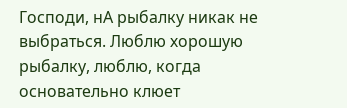Господи, нА рыбалку никак не выбраться. Люблю хорошую рыбалку, люблю, когда основательно клюет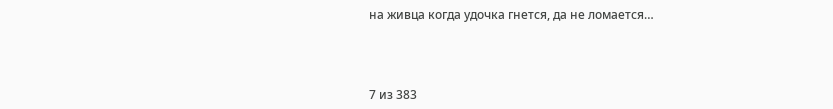на живца когда удочка гнется, да не ломается…



7 из 383